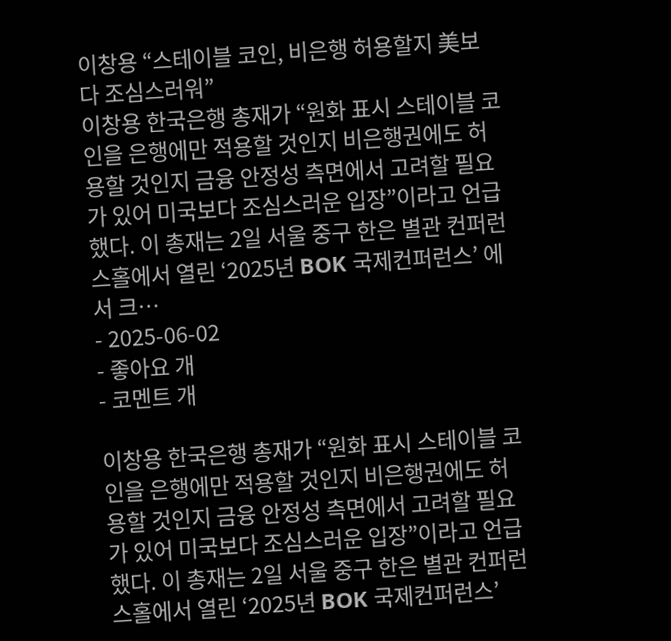이창용 “스테이블 코인, 비은행 허용할지 美보다 조심스러워”
이창용 한국은행 총재가 “원화 표시 스테이블 코인을 은행에만 적용할 것인지 비은행권에도 허용할 것인지 금융 안정성 측면에서 고려할 필요가 있어 미국보다 조심스러운 입장”이라고 언급했다. 이 총재는 2일 서울 중구 한은 별관 컨퍼런스홀에서 열린 ‘2025년 BOK 국제컨퍼런스’ 에서 크…
- 2025-06-02
- 좋아요 개
- 코멘트 개

이창용 한국은행 총재가 “원화 표시 스테이블 코인을 은행에만 적용할 것인지 비은행권에도 허용할 것인지 금융 안정성 측면에서 고려할 필요가 있어 미국보다 조심스러운 입장”이라고 언급했다. 이 총재는 2일 서울 중구 한은 별관 컨퍼런스홀에서 열린 ‘2025년 BOK 국제컨퍼런스’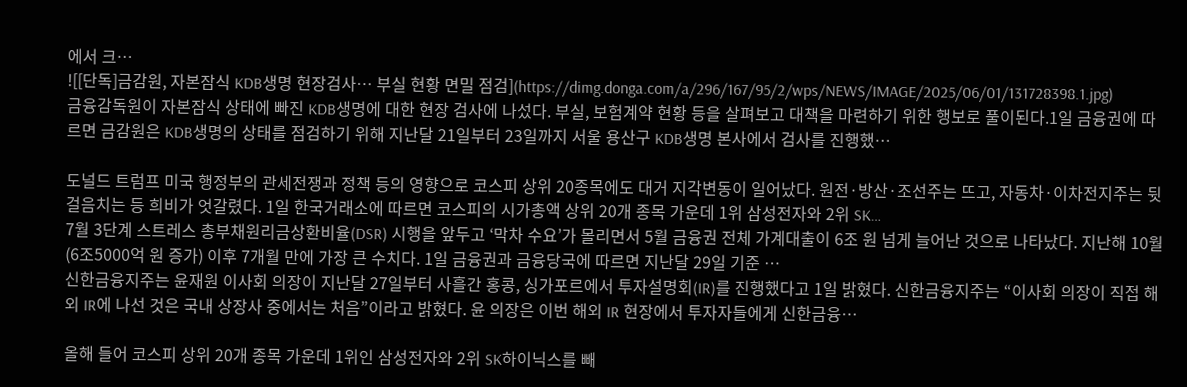에서 크…
![[단독]금감원, 자본잠식 KDB생명 현장검사… 부실 현황 면밀 점검](https://dimg.donga.com/a/296/167/95/2/wps/NEWS/IMAGE/2025/06/01/131728398.1.jpg)
금융감독원이 자본잠식 상태에 빠진 KDB생명에 대한 현장 검사에 나섰다. 부실, 보험계약 현황 등을 살펴보고 대책을 마련하기 위한 행보로 풀이된다.1일 금융권에 따르면 금감원은 KDB생명의 상태를 점검하기 위해 지난달 21일부터 23일까지 서울 용산구 KDB생명 본사에서 검사를 진행했…

도널드 트럼프 미국 행정부의 관세전쟁과 정책 등의 영향으로 코스피 상위 20종목에도 대거 지각변동이 일어났다. 원전·방산·조선주는 뜨고, 자동차·이차전지주는 뒷걸음치는 등 희비가 엇갈렸다. 1일 한국거래소에 따르면 코스피의 시가총액 상위 20개 종목 가운데 1위 삼성전자와 2위 SK…
7월 3단계 스트레스 총부채원리금상환비율(DSR) 시행을 앞두고 ‘막차 수요’가 몰리면서 5월 금융권 전체 가계대출이 6조 원 넘게 늘어난 것으로 나타났다. 지난해 10월(6조5000억 원 증가) 이후 7개월 만에 가장 큰 수치다. 1일 금융권과 금융당국에 따르면 지난달 29일 기준 …
신한금융지주는 윤재원 이사회 의장이 지난달 27일부터 사흘간 홍콩, 싱가포르에서 투자설명회(IR)를 진행했다고 1일 밝혔다. 신한금융지주는 “이사회 의장이 직접 해외 IR에 나선 것은 국내 상장사 중에서는 처음”이라고 밝혔다. 윤 의장은 이번 해외 IR 현장에서 투자자들에게 신한금융…

올해 들어 코스피 상위 20개 종목 가운데 1위인 삼성전자와 2위 SK하이닉스를 빼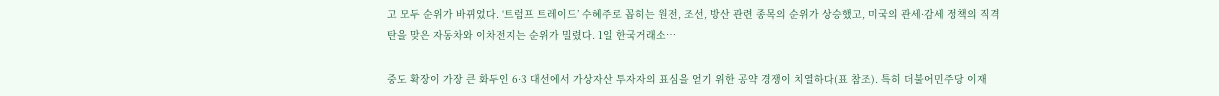고 모두 순위가 바뀌었다. ‘트럼프 트레이드’ 수혜주로 꼽히는 원전, 조선, 방산 관련 종목의 순위가 상승했고, 미국의 관세·감세 정책의 직격탄을 맞은 자동차와 이차전지는 순위가 밀렸다. 1일 한국거래소…

중도 확장이 가장 큰 화두인 6·3 대선에서 가상자산 투자자의 표심을 얻기 위한 공약 경쟁이 치열하다(표 참조). 특히 더불어민주당 이재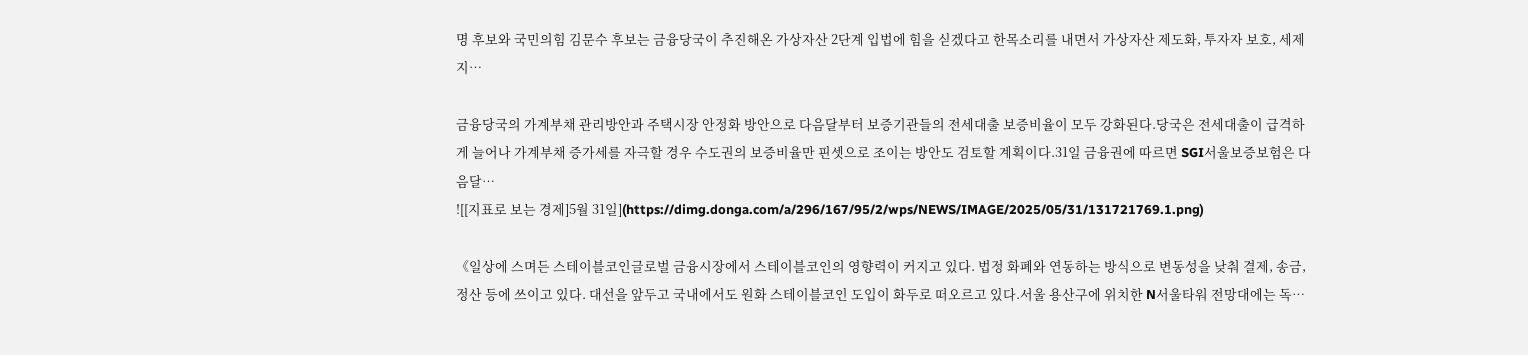명 후보와 국민의힘 김문수 후보는 금융당국이 추진해온 가상자산 2단계 입법에 힘을 싣겠다고 한목소리를 내면서 가상자산 제도화, 투자자 보호, 세제 지…

금융당국의 가계부채 관리방안과 주택시장 안정화 방안으로 다음달부터 보증기관들의 전세대출 보증비율이 모두 강화된다.당국은 전세대출이 급격하게 늘어나 가계부채 증가세를 자극할 경우 수도권의 보증비율만 핀셋으로 조이는 방안도 검토할 계획이다.31일 금융권에 따르면 SGI서울보증보험은 다음달…
![[지표로 보는 경제]5월 31일](https://dimg.donga.com/a/296/167/95/2/wps/NEWS/IMAGE/2025/05/31/131721769.1.png)

《일상에 스며든 스테이블코인글로벌 금융시장에서 스테이블코인의 영향력이 커지고 있다. 법정 화폐와 연동하는 방식으로 변동성을 낮춰 결제, 송금, 정산 등에 쓰이고 있다. 대선을 앞두고 국내에서도 원화 스테이블코인 도입이 화두로 떠오르고 있다.서울 용산구에 위치한 N서울타워 전망대에는 독…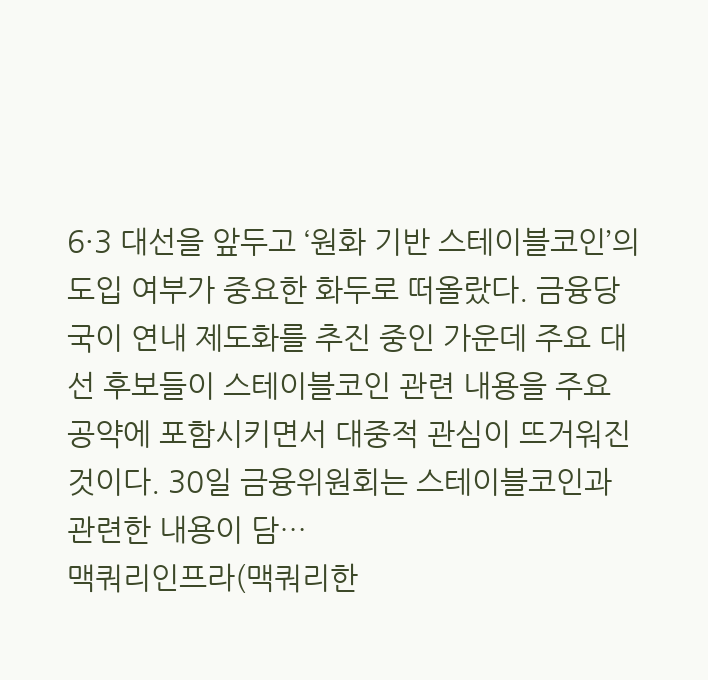6·3 대선을 앞두고 ‘원화 기반 스테이블코인’의 도입 여부가 중요한 화두로 떠올랐다. 금융당국이 연내 제도화를 추진 중인 가운데 주요 대선 후보들이 스테이블코인 관련 내용을 주요 공약에 포함시키면서 대중적 관심이 뜨거워진 것이다. 30일 금융위원회는 스테이블코인과 관련한 내용이 담…
맥쿼리인프라(맥쿼리한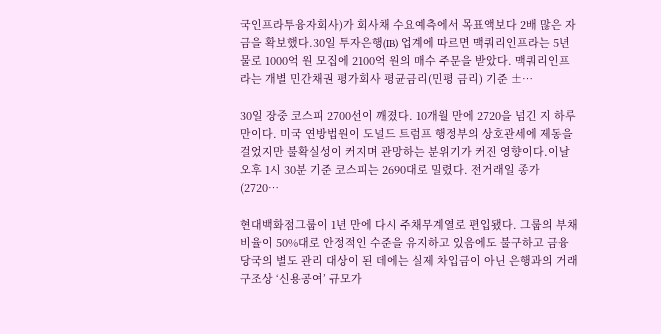국인프라투융자회사)가 회사채 수요예측에서 목표액보다 2배 많은 자금을 확보했다.30일 투자은행(IB) 업계에 따르면 맥쿼리인프라는 5년물로 1000억 원 모집에 2100억 원의 매수 주문을 받았다. 맥쿼리인프라는 개별 민간채권 평가회사 평균금리(민평 금리) 기준 ±…

30일 장중 코스피 2700선이 깨졌다. 10개월 만에 2720을 넘긴 지 하루만이다. 미국 연방법원이 도널드 트럼프 행정부의 상호관세에 제동을 걸었지만 불확실성이 커지며 관망하는 분위기가 커진 영향이다.이날 오후 1시 30분 기준 코스피는 2690대로 밀렸다. 전거래일 종가(2720…

현대백화점그룹이 1년 만에 다시 주채무계열로 편입됐다. 그룹의 부채비율이 50%대로 안정적인 수준을 유지하고 있음에도 불구하고 금융당국의 별도 관리 대상이 된 데에는 실제 차입금이 아닌 은행과의 거래 구조상 ‘신용공여’ 규모가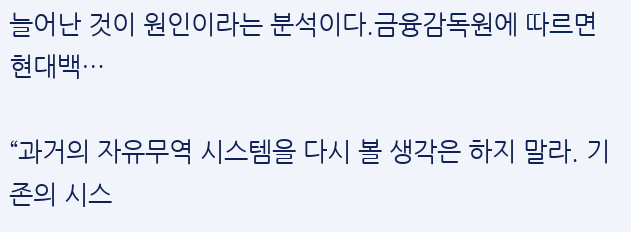늘어난 것이 원인이라는 분석이다.금융감독원에 따르면 현대백…

“과거의 자유무역 시스템을 다시 볼 생각은 하지 말라. 기존의 시스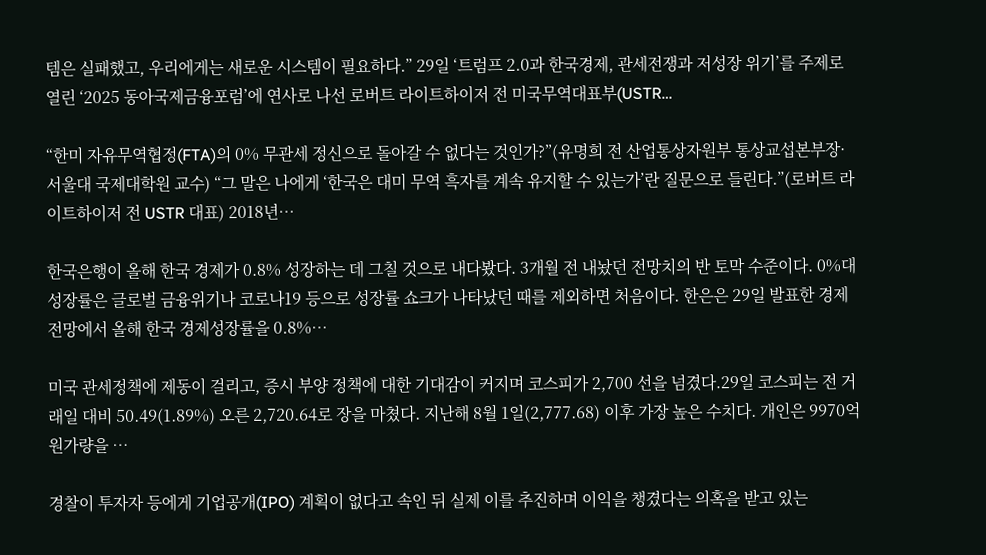템은 실패했고, 우리에게는 새로운 시스템이 필요하다.” 29일 ‘트럼프 2.0과 한국경제, 관세전쟁과 저성장 위기’를 주제로 열린 ‘2025 동아국제금융포럼’에 연사로 나선 로버트 라이트하이저 전 미국무역대표부(USTR…

“한미 자유무역협정(FTA)의 0% 무관세 정신으로 돌아갈 수 없다는 것인가?”(유명희 전 산업통상자원부 통상교섭본부장·서울대 국제대학원 교수) “그 말은 나에게 ‘한국은 대미 무역 흑자를 계속 유지할 수 있는가’란 질문으로 들린다.”(로버트 라이트하이저 전 USTR 대표) 2018년…

한국은행이 올해 한국 경제가 0.8% 성장하는 데 그칠 것으로 내다봤다. 3개월 전 내놨던 전망치의 반 토막 수준이다. 0%대 성장률은 글로벌 금융위기나 코로나19 등으로 성장률 쇼크가 나타났던 때를 제외하면 처음이다. 한은은 29일 발표한 경제전망에서 올해 한국 경제성장률을 0.8%…

미국 관세정책에 제동이 걸리고, 증시 부양 정책에 대한 기대감이 커지며 코스피가 2,700 선을 넘겼다.29일 코스피는 전 거래일 대비 50.49(1.89%) 오른 2,720.64로 장을 마쳤다. 지난해 8월 1일(2,777.68) 이후 가장 높은 수치다. 개인은 9970억 원가량을 …

경찰이 투자자 등에게 기업공개(IPO) 계획이 없다고 속인 뒤 실제 이를 추진하며 이익을 챙겼다는 의혹을 받고 있는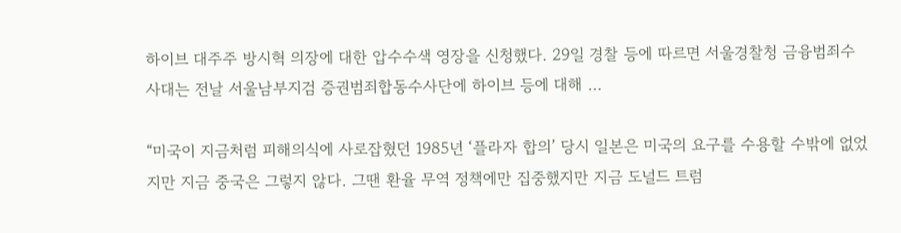하이브 대주주 방시혁 의장에 대한 압수수색 영장을 신청했다. 29일 경찰 등에 따르면 서울경찰청 금융범죄수사대는 전날 서울남부지검 증권범죄합동수사단에 하이브 등에 대해 …

“미국이 지금처럼 피해의식에 사로잡혔던 1985년 ‘플라자 합의’ 당시 일본은 미국의 요구를 수용할 수밖에 없었지만 지금 중국은 그렇지 않다. 그땐 환율 무역 정책에만 집중했지만 지금 도널드 트럼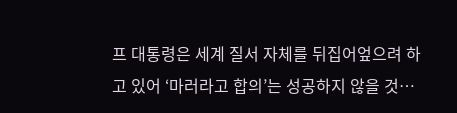프 대통령은 세계 질서 자체를 뒤집어엎으려 하고 있어 ‘마러라고 합의’는 성공하지 않을 것…